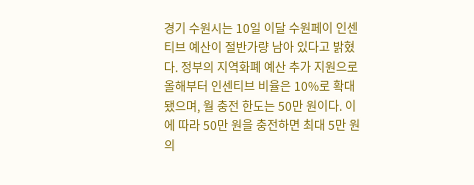경기 수원시는 10일 이달 수원페이 인센티브 예산이 절반가량 남아 있다고 밝혔다. 정부의 지역화폐 예산 추가 지원으로 올해부터 인센티브 비율은 10%로 확대됐으며, 월 충전 한도는 50만 원이다. 이에 따라 50만 원을 충전하면 최대 5만 원의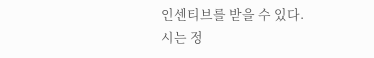인센티브를 받을 수 있다.
시는 정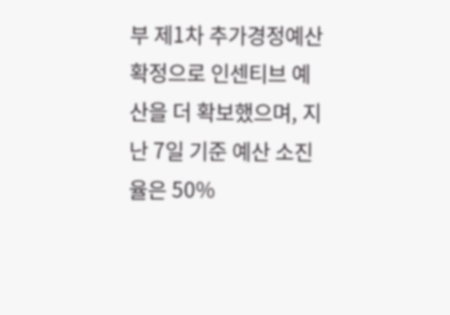부 제1차 추가경정예산 확정으로 인센티브 예산을 더 확보했으며, 지난 7일 기준 예산 소진율은 50%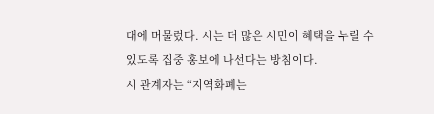대에 머물렀다. 시는 더 많은 시민이 혜택을 누릴 수 있도록 집중 홍보에 나선다는 방침이다.
시 관계자는 “지역화폐는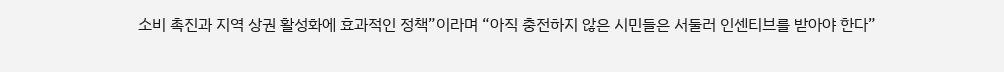소비 촉진과 지역 상권 활성화에 효과적인 정책”이라며 “아직 충전하지 않은 시민들은 서둘러 인센티브를 받아야 한다”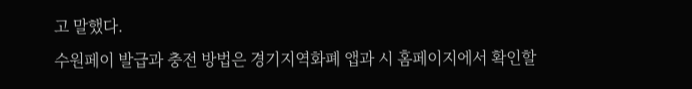고 말했다.
수원페이 발급과 충전 방법은 경기지역화폐 앱과 시 홈페이지에서 확인할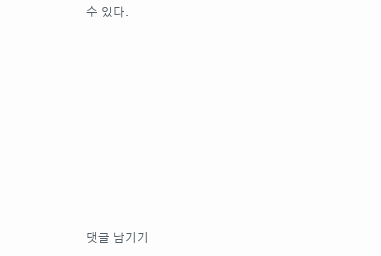수 있다.












댓글 남기기